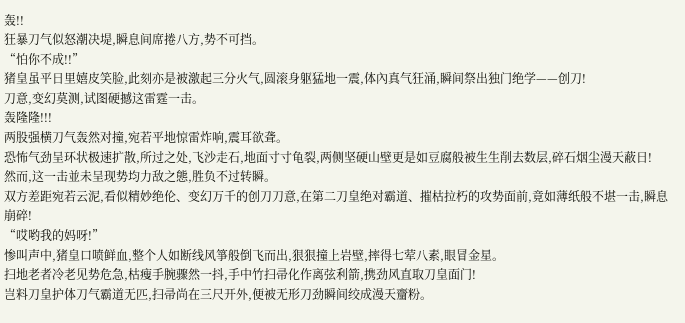轰!!
狂暴刀气似怒潮决堤,瞬息间席捲八方,势不可挡。
“怕你不成!!”
猪皇虽平日里嬉皮笑脸,此刻亦是被激起三分火气,圆滚身躯猛地一震,体內真气狂涌,瞬间祭出独门绝学——创刀!
刀意,变幻莫测,试图硬撼这雷霆一击。
轰隆隆!!!
两股强横刀气轰然对撞,宛若平地惊雷炸响,震耳欲聋。
恐怖气劲呈环状极速扩散,所过之处,飞沙走石,地面寸寸龟裂,两侧坚硬山壁更是如豆腐般被生生削去数层,碎石烟尘漫天蔽日!
然而,这一击並未呈现势均力敌之態,胜负不过转瞬。
双方差距宛若云泥,看似精妙绝伦、变幻万千的创刀刀意,在第二刀皇绝对霸道、摧枯拉朽的攻势面前,竟如薄纸般不堪一击,瞬息崩碎!
“哎哟我的妈呀!”
惨叫声中,猪皇口喷鲜血,整个人如断线风箏般倒飞而出,狠狠撞上岩壁,摔得七荤八素,眼冒金星。
扫地老者冷老见势危急,枯瘦手腕骤然一抖,手中竹扫帚化作离弦利箭,携劲风直取刀皇面门!
岂料刀皇护体刀气霸道无匹,扫帚尚在三尺开外,便被无形刀劲瞬间绞成漫天齏粉。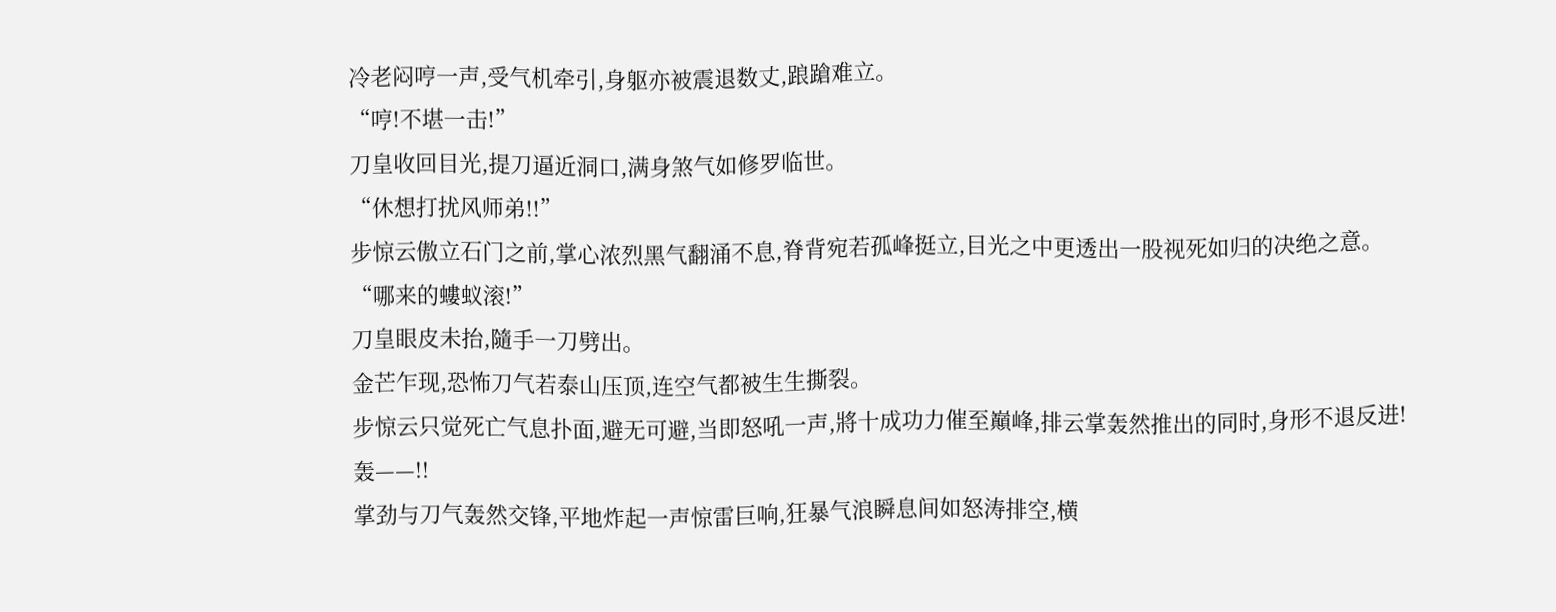冷老闷哼一声,受气机牵引,身躯亦被震退数丈,踉蹌难立。
“哼!不堪一击!”
刀皇收回目光,提刀逼近洞口,满身煞气如修罗临世。
“休想打扰风师弟!!”
步惊云傲立石门之前,掌心浓烈黑气翻涌不息,脊背宛若孤峰挺立,目光之中更透出一股视死如归的决绝之意。
“哪来的螻蚁滚!”
刀皇眼皮未抬,隨手一刀劈出。
金芒乍现,恐怖刀气若泰山压顶,连空气都被生生撕裂。
步惊云只觉死亡气息扑面,避无可避,当即怒吼一声,將十成功力催至巔峰,排云掌轰然推出的同时,身形不退反进!
轰——!!
掌劲与刀气轰然交锋,平地炸起一声惊雷巨响,狂暴气浪瞬息间如怒涛排空,横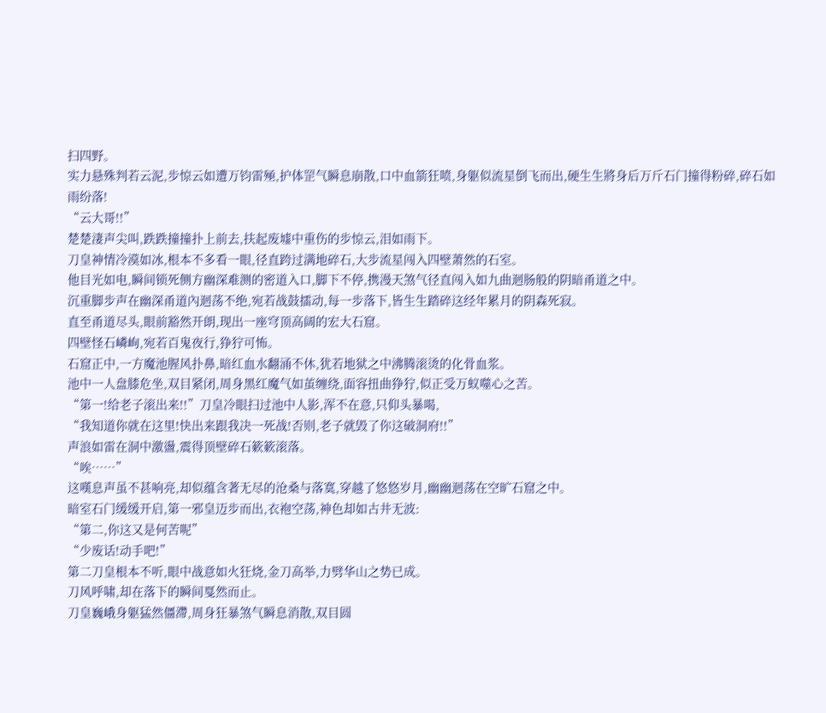扫四野。
实力悬殊判若云泥,步惊云如遭万钧雷殛,护体罡气瞬息崩散,口中血箭狂喷,身躯似流星倒飞而出,硬生生將身后万斤石门撞得粉碎,碎石如雨纷落!
“云大哥!!”
楚楚淒声尖叫,跌跌撞撞扑上前去,扶起废墟中重伤的步惊云,泪如雨下。
刀皇神情冷漠如冰,根本不多看一眼,径直跨过满地碎石,大步流星闯入四壁萧然的石室。
他目光如电,瞬间锁死侧方幽深难测的密道入口,脚下不停,携漫天煞气径直闯入如九曲迴肠般的阴暗甬道之中。
沉重脚步声在幽深甬道內迴荡不绝,宛若战鼓擂动,每一步落下,皆生生踏碎这经年累月的阴森死寂。
直至甬道尽头,眼前豁然开朗,现出一座穹顶高阔的宏大石窟。
四壁怪石嶙峋,宛若百鬼夜行,狰狞可怖。
石窟正中,一方魔池腥风扑鼻,暗红血水翻涌不休,犹若地狱之中沸腾滚烫的化骨血浆。
池中一人盘膝危坐,双目紧闭,周身黑红魔气如茧缠绕,面容扭曲狰狞,似正受万蚁噬心之苦。
“第一!给老子滚出来!!”刀皇冷眼扫过池中人影,浑不在意,只仰头暴喝,
“我知道你就在这里!快出来跟我决一死战!否则,老子就毁了你这破洞府!!”
声浪如雷在洞中激盪,震得顶壁碎石簌簌滚落。
“唉……”
这嘆息声虽不甚响亮,却似蕴含著无尽的沧桑与落寞,穿越了悠悠岁月,幽幽迴荡在空旷石窟之中。
暗室石门缓缓开启,第一邪皇迈步而出,衣袍空荡,神色却如古井无波:
“第二,你这又是何苦呢”
“少废话!动手吧!”
第二刀皇根本不听,眼中战意如火狂烧,金刀高举,力劈华山之势已成。
刀风呼啸,却在落下的瞬间戛然而止。
刀皇巍峨身躯猛然僵滯,周身狂暴煞气瞬息消散,双目圆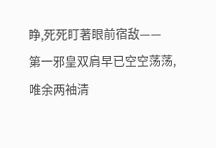睁,死死盯著眼前宿敌——
第一邪皇双肩早已空空荡荡,唯余两袖清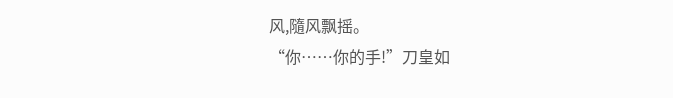风,隨风飘摇。
“你……你的手!”刀皇如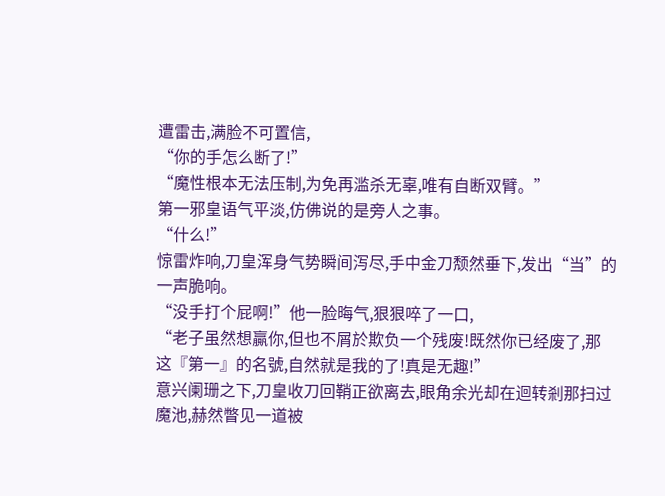遭雷击,满脸不可置信,
“你的手怎么断了!”
“魔性根本无法压制,为免再滥杀无辜,唯有自断双臂。”
第一邪皇语气平淡,仿佛说的是旁人之事。
“什么!”
惊雷炸响,刀皇浑身气势瞬间泻尽,手中金刀颓然垂下,发出“当”的一声脆响。
“没手打个屁啊!”他一脸晦气,狠狠啐了一口,
“老子虽然想贏你,但也不屑於欺负一个残废!既然你已经废了,那这『第一』的名號,自然就是我的了!真是无趣!”
意兴阑珊之下,刀皇收刀回鞘正欲离去,眼角余光却在迴转剎那扫过魔池,赫然瞥见一道被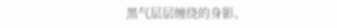黑气层层缠绕的身影。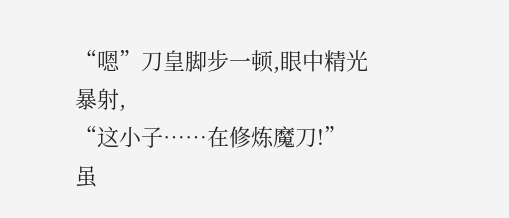“嗯”刀皇脚步一顿,眼中精光暴射,
“这小子……在修炼魔刀!”
虽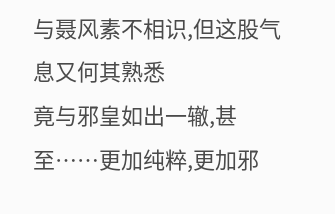与聂风素不相识,但这股气息又何其熟悉
竟与邪皇如出一辙,甚至……更加纯粹,更加邪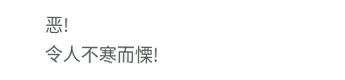恶!
令人不寒而慄!